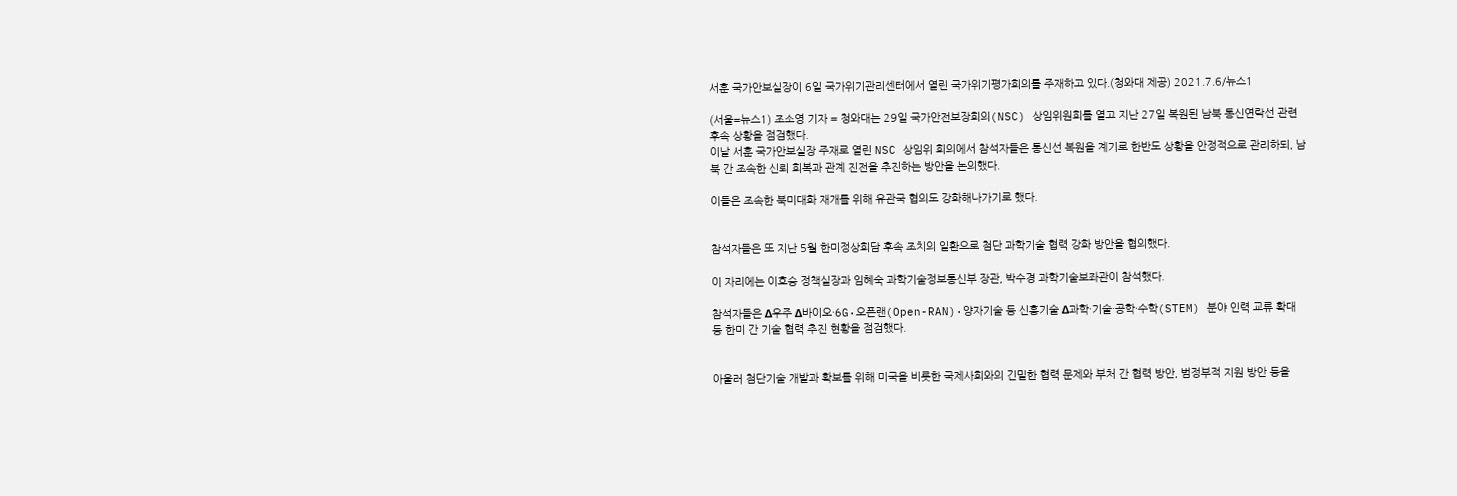서훈 국가안보실장이 6일 국가위기관리센터에서 열린 국가위기평가회의를 주재하고 있다.(청와대 제공) 2021.7.6/뉴스1

(서울=뉴스1) 조소영 기자 = 청와대는 29일 국가안전보장회의(NSC) 상임위원회를 열고 지난 27일 복원된 남북 통신연락선 관련 후속 상황을 점검했다.
이날 서훈 국가안보실장 주재로 열린 NSC 상임위 회의에서 참석자들은 통신선 복원을 계기로 한반도 상황을 안정적으로 관리하되, 남북 간 조속한 신뢰 회복과 관계 진전을 추진하는 방안을 논의했다.

이들은 조속한 북미대화 재개를 위해 유관국 협의도 강화해나가기로 했다.


참석자들은 또 지난 5월 한미정상회담 후속 조치의 일환으로 첨단 과학기술 협력 강화 방안을 협의했다.

이 자리에는 이호승 정책실장과 임혜숙 과학기술정보통신부 장관, 박수경 과학기술보좌관이 참석했다.

참석자들은 Δ우주 Δ바이오·6G·오픈랜(Open-RAN)·양자기술 등 신흥기술 Δ과학·기술·공학·수학(STEM) 분야 인력 교류 확대 등 한미 간 기술 협력 추진 현황을 점검했다.


아울러 첨단기술 개발과 확보를 위해 미국을 비롯한 국제사회와의 긴밀한 협력 문제와 부처 간 협력 방안, 범정부적 지원 방안 등을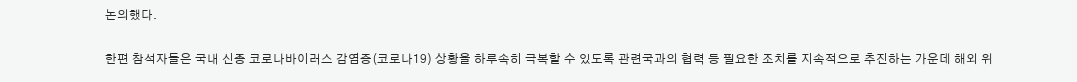논의했다.

한편 참석자들은 국내 신종 코로나바이러스 감염증(코로나19) 상황을 하루속히 극복할 수 있도록 관련국과의 협력 등 필요한 조치를 지속적으로 추진하는 가운데 해외 위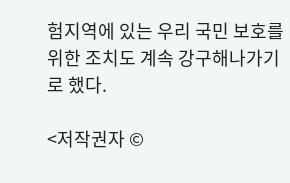험지역에 있는 우리 국민 보호를 위한 조치도 계속 강구해나가기로 했다.

<저작권자 ©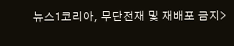뉴스1코리아, 무단전재 및 재배포 금지>